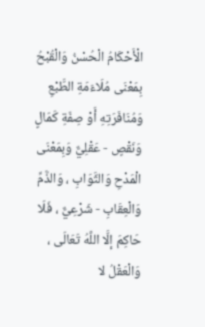الْأَحْكَامُ الْحُسْنُ وَالْقُبْحُ بِمَعْنَى مُلَاءَمَةِ الطَّبْعِ وَمُنَافَرَتِهِ أَوْ صِفَةِ كَمَالٍ وَنَقْصٍ - عَقْلِيٌّ وَبِمَعْنَى الْمَدْحِ وَالثَّوَابِ ، وَالذَّمِّ وَالْعِقَابِ - شَرْعِيٌّ ، فَلَا حَاكِمَ إلَّا اللَّهُ تَعَالَى ، وَالْعَقْلُ لا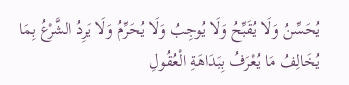يُحَسِّنُ وَلَا يُقَبِّحُ وَلَا يُوجِبُ وَلَا يُحَرِّمُ وَلَا يَرِدُ الشَّرْعُ بِمَا يُخَالِفُ مَا يُعْرَفُ بِبَدَاهَةِ الْعُقُولِ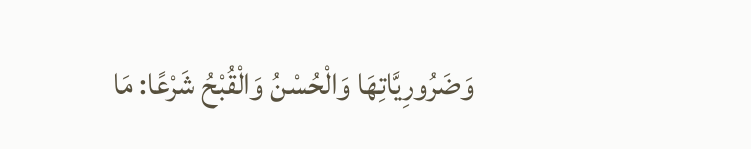وَضَرُورِيَّاتِهَا وَالْحُسْنُ وَالْقُبْحُ شَرْعًا: مَا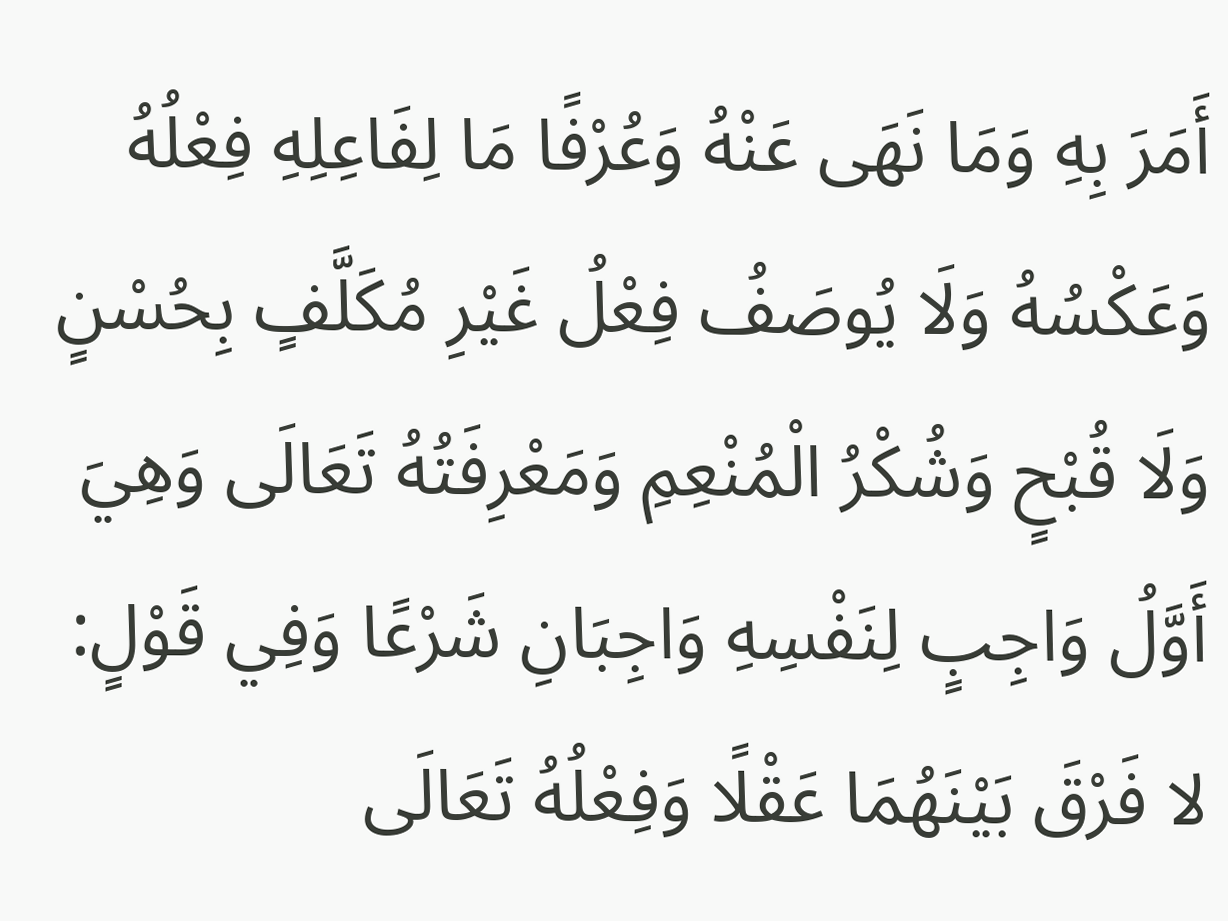أَمَرَ بِهِ وَمَا نَهَى عَنْهُ وَعُرْفًا مَا لِفَاعِلِهِ فِعْلُهُ وَعَكْسُهُ وَلَا يُوصَفُ فِعْلُ غَيْرِ مُكَلَّفٍ بِحُسْنٍ وَلَا قُبْحٍ وَشُكْرُ الْمُنْعِمِ وَمَعْرِفَتُهُ تَعَالَى وَهِيَ أَوَّلُ وَاجِبٍ لِنَفْسِهِ وَاجِبَانِ شَرْعًا وَفِي قَوْلٍ: لا فَرْقَ بَيْنَهُمَا عَقْلًا وَفِعْلُهُ تَعَالَى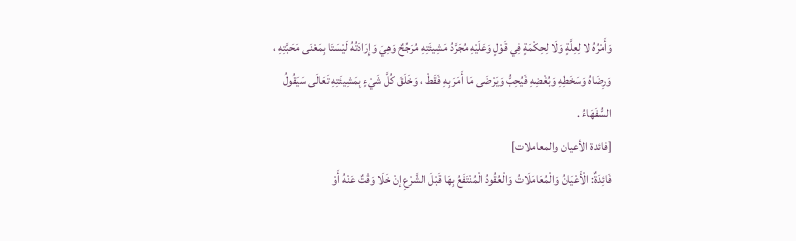وَأَمْرُهُ لا لِعِلَّةٍ وَلَا لِحِكْمَةٍ فِي قَوْلٍ وَعَلَيْهِ مُجَرَّدُ مَشِيئَتِهِ مُرَجِّحٌ وَهِيَ وَإِرَادَتُهُ لَيْسَتَا بِمَعْنَى مَحَبَّتِهِ ، وَرِضَاهُ وَسَخَطِهِ وَبُغْضِهِ فَيُحِبُّ وَيَرْضَى مَا أَمَرَ بِهِ فَقَطْ ، وَخَلَقَ كُلَّ شَيْءٍ بِمَشِيئَتِهِ تَعَالَى سَيَقُولُ السُّفَهَاءُ .
[فائدة الأعيان والمعاملات]
فَائِدَةٌ: الْأَعْيَانُ وَالْمُعَامَلَاتُ وَالْعُقُودُ الْمُنْتَفَعُ بِهَا قَبْلَ الشَّرْعِ إنْ خَلَا وَقْتٌ عَنْهُ أَوْ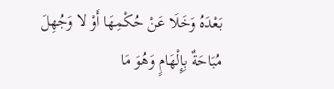بَعْدَهُ وَخَلَا عَنْ حُكْمِهَا أَوْ لا وَجُهِلَ مُبَاحَةٌ بِإِلْهَامٍ وَهُوَ مَا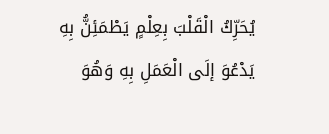يُحَرِّكُ الْقَلْبَ بِعِلْمٍ يَطْمَئِنُّ بِهِ يَدْعُوَ إلَى الْعَمَلِ بِهِ وَهُوَ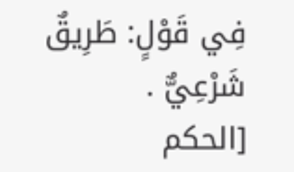فِي قَوْلٍ: طَرِيقٌ شَرْعِيٌّ .
[الحكم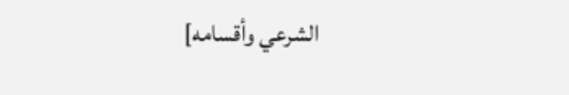الشرعي وأقسامه]